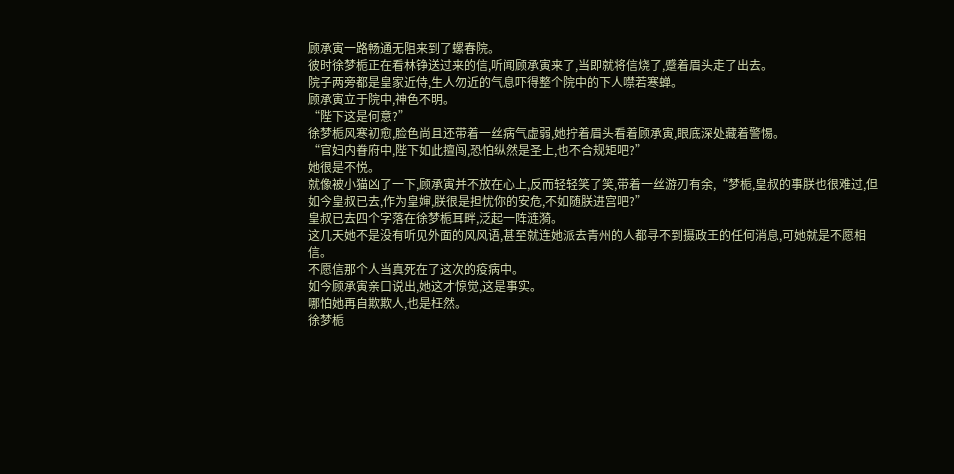顾承寅一路畅通无阻来到了螺春院。
彼时徐梦栀正在看林铮送过来的信,听闻顾承寅来了,当即就将信烧了,蹙着眉头走了出去。
院子两旁都是皇家近侍,生人勿近的气息吓得整个院中的下人噤若寒蝉。
顾承寅立于院中,神色不明。
“陛下这是何意?”
徐梦栀风寒初愈,脸色尚且还带着一丝病气虚弱,她拧着眉头看着顾承寅,眼底深处藏着警惕。
“官妇内眷府中,陛下如此擅闯,恐怕纵然是圣上,也不合规矩吧?”
她很是不悦。
就像被小猫凶了一下,顾承寅并不放在心上,反而轻轻笑了笑,带着一丝游刃有余,“梦栀,皇叔的事朕也很难过,但如今皇叔已去,作为皇婶,朕很是担忧你的安危,不如随朕进宫吧?”
皇叔已去四个字落在徐梦栀耳畔,泛起一阵涟漪。
这几天她不是没有听见外面的风风语,甚至就连她派去青州的人都寻不到摄政王的任何消息,可她就是不愿相信。
不愿信那个人当真死在了这次的疫病中。
如今顾承寅亲口说出,她这才惊觉,这是事实。
哪怕她再自欺欺人,也是枉然。
徐梦栀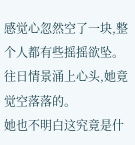感觉心忽然空了一块,整个人都有些摇摇欲坠。
往日情景涌上心头,她竟觉空落落的。
她也不明白这究竟是什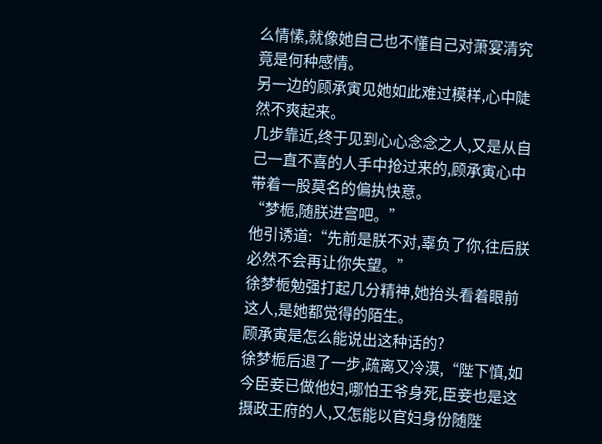么情愫,就像她自己也不懂自己对萧宴清究竟是何种感情。
另一边的顾承寅见她如此难过模样,心中陡然不爽起来。
几步靠近,终于见到心心念念之人,又是从自己一直不喜的人手中抢过来的,顾承寅心中带着一股莫名的偏执快意。
“梦栀,随朕进宫吧。”
他引诱道:“先前是朕不对,辜负了你,往后朕必然不会再让你失望。”
徐梦栀勉强打起几分精神,她抬头看着眼前这人,是她都觉得的陌生。
顾承寅是怎么能说出这种话的?
徐梦栀后退了一步,疏离又冷漠,“陛下慎,如今臣妾已做他妇,哪怕王爷身死,臣妾也是这摄政王府的人,又怎能以官妇身份随陛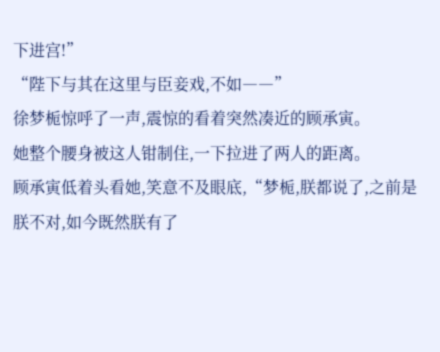下进宫!”
“陛下与其在这里与臣妾戏,不如――”
徐梦栀惊呼了一声,震惊的看着突然凑近的顾承寅。
她整个腰身被这人钳制住,一下拉进了两人的距离。
顾承寅低着头看她,笑意不及眼底,“梦栀,朕都说了,之前是朕不对,如今既然朕有了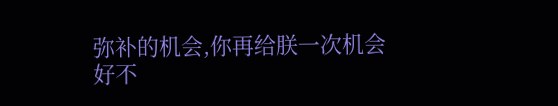弥补的机会,你再给朕一次机会好不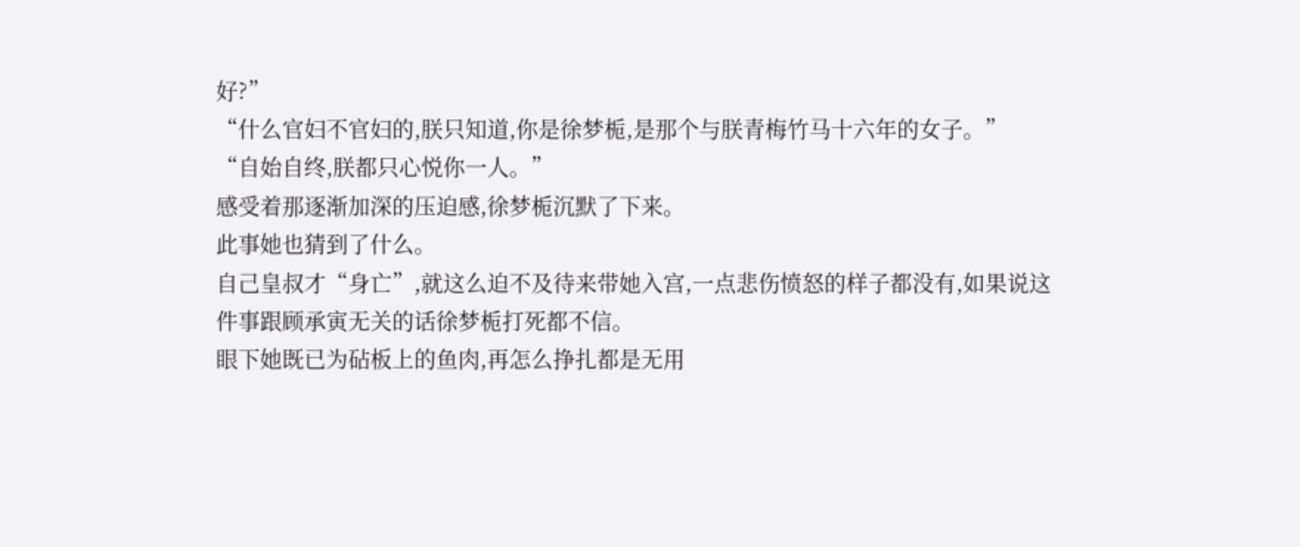好?”
“什么官妇不官妇的,朕只知道,你是徐梦栀,是那个与朕青梅竹马十六年的女子。”
“自始自终,朕都只心悦你一人。”
感受着那逐渐加深的压迫感,徐梦栀沉默了下来。
此事她也猜到了什么。
自己皇叔才“身亡”,就这么迫不及待来带她入宫,一点悲伤愤怒的样子都没有,如果说这件事跟顾承寅无关的话徐梦栀打死都不信。
眼下她既已为砧板上的鱼肉,再怎么挣扎都是无用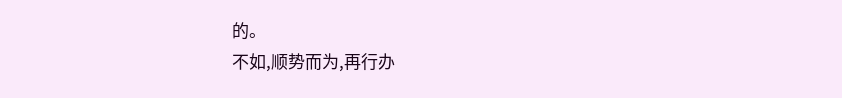的。
不如,顺势而为,再行办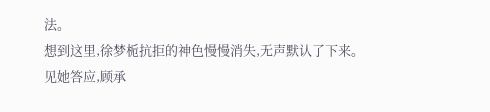法。
想到这里,徐梦栀抗拒的神色慢慢消失,无声默认了下来。
见她答应,顾承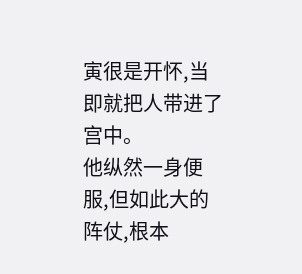寅很是开怀,当即就把人带进了宫中。
他纵然一身便服,但如此大的阵仗,根本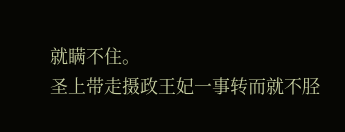就瞒不住。
圣上带走摄政王妃一事转而就不胫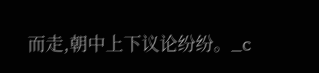而走,朝中上下议论纷纷。_c